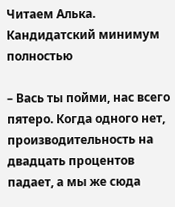Читаем Алька. Кандидатский минимум полностью

– Вась ты пойми, нас всего пятеро. Когда одного нет, производительность на двадцать процентов падает, а мы же сюда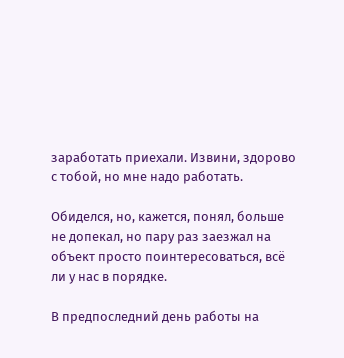заработать приехали. Извини, здорово с тобой, но мне надо работать.

Обиделся, но, кажется, понял, больше не допекал, но пару раз заезжал на объект просто поинтересоваться, всё ли у нас в порядке.

В предпоследний день работы на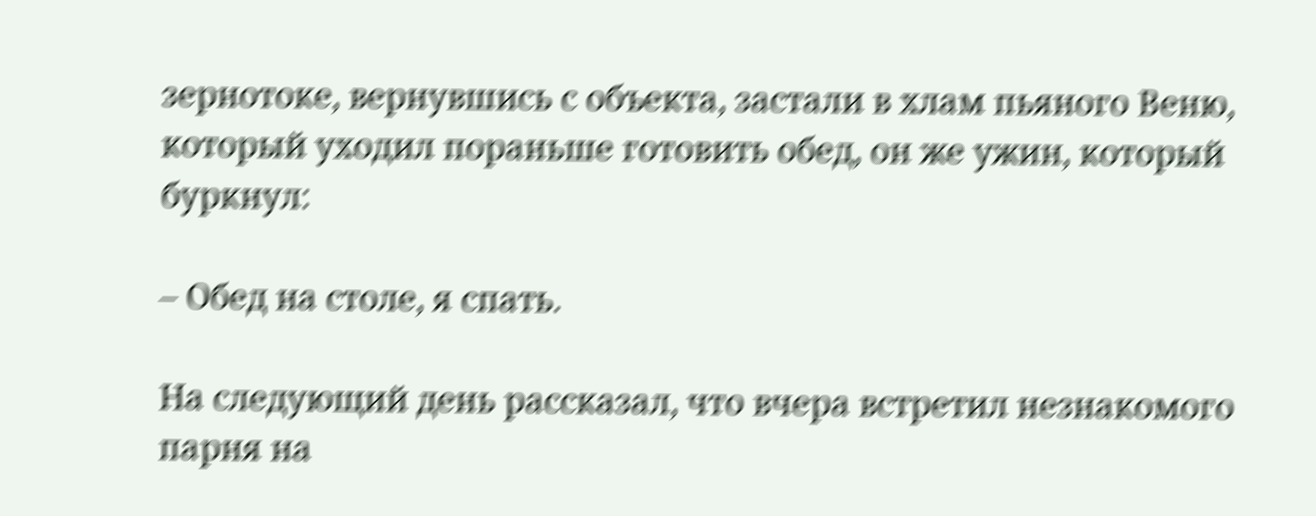зернотоке, вернувшись с объекта, застали в хлам пьяного Веню, который уходил пораньше готовить обед, он же ужин, который буркнул:

– Обед на столе, я спать.

На следующий день рассказал, что вчера встретил незнакомого парня на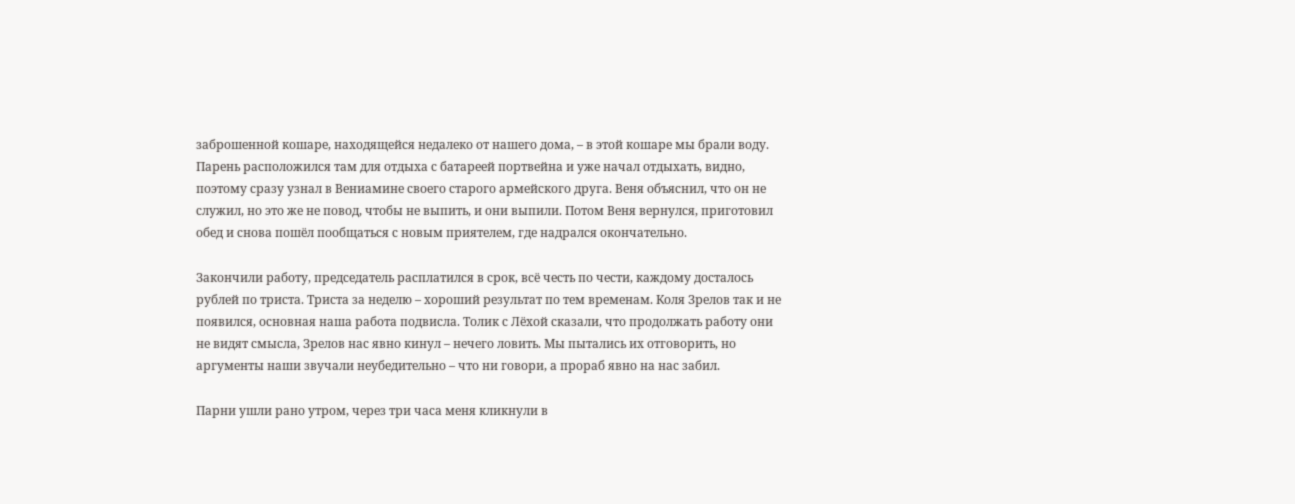заброшенной кошаре, находящейся недалеко от нашего дома, – в этой кошаре мы брали воду. Парень расположился там для отдыха с батареей портвейна и уже начал отдыхать, видно, поэтому сразу узнал в Вениамине своего старого армейского друга. Веня объяснил, что он не служил, но это же не повод, чтобы не выпить, и они выпили. Потом Веня вернулся, приготовил обед и снова пошёл пообщаться с новым приятелем, где надрался окончательно.

Закончили работу, председатель расплатился в срок, всё честь по чести, каждому досталось рублей по триста. Триста за неделю – хороший результат по тем временам. Коля Зрелов так и не появился, основная наша работа подвисла. Толик с Лёхой сказали, что продолжать работу они не видят смысла, Зрелов нас явно кинул – нечего ловить. Мы пытались их отговорить, но аргументы наши звучали неубедительно – что ни говори, а прораб явно на нас забил.

Парни ушли рано утром, через три часа меня кликнули в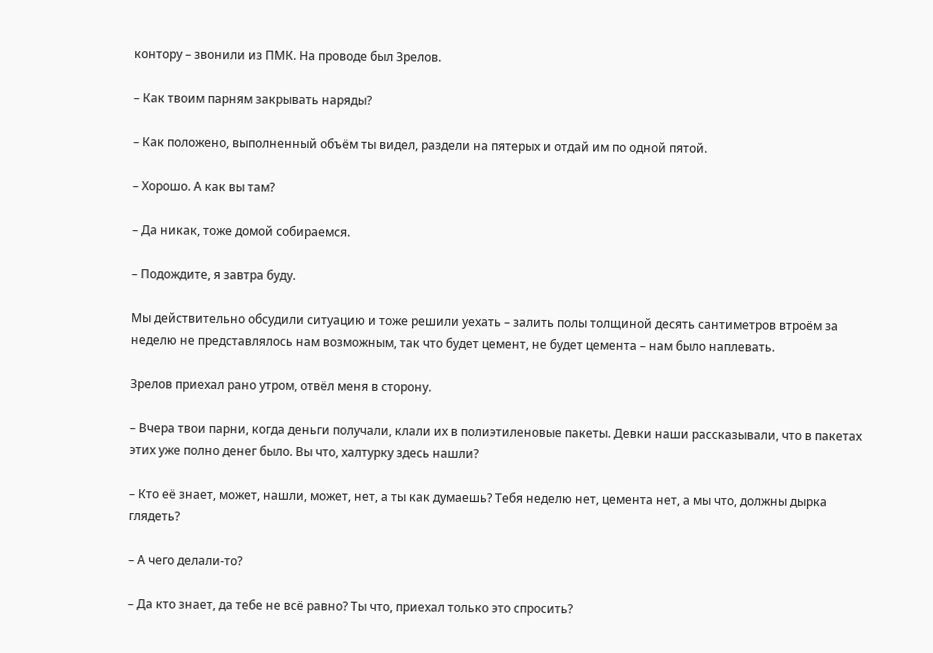контору – звонили из ПМК. На проводе был Зрелов.

– Как твоим парням закрывать наряды?

– Как положено, выполненный объём ты видел, раздели на пятерых и отдай им по одной пятой.

– Хорошо. А как вы там?

– Да никак, тоже домой собираемся.

– Подождите, я завтра буду.

Мы действительно обсудили ситуацию и тоже решили уехать – залить полы толщиной десять сантиметров втроём за неделю не представлялось нам возможным, так что будет цемент, не будет цемента – нам было наплевать.

Зрелов приехал рано утром, отвёл меня в сторону.

– Вчера твои парни, когда деньги получали, клали их в полиэтиленовые пакеты. Девки наши рассказывали, что в пакетах этих уже полно денег было. Вы что, халтурку здесь нашли?

– Кто её знает, может, нашли, может, нет, а ты как думаешь? Тебя неделю нет, цемента нет, а мы что, должны дырка глядеть?

– А чего делали-то?

– Да кто знает, да тебе не всё равно? Ты что, приехал только это спросить?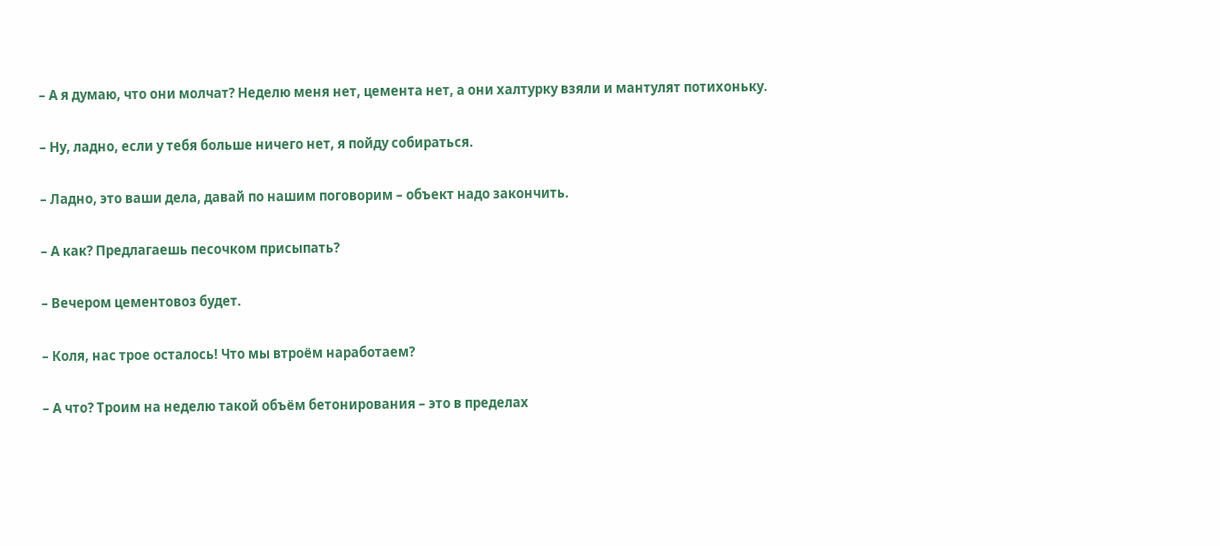– А я думаю, что они молчат? Неделю меня нет, цемента нет, а они халтурку взяли и мантулят потихоньку.

– Ну, ладно, если у тебя больше ничего нет, я пойду собираться.

– Ладно, это ваши дела, давай по нашим поговорим – объект надо закончить.

– А как? Предлагаешь песочком присыпать?

– Вечером цементовоз будет.

– Коля, нас трое осталось! Что мы втроём наработаем?

– А что? Троим на неделю такой объём бетонирования – это в пределах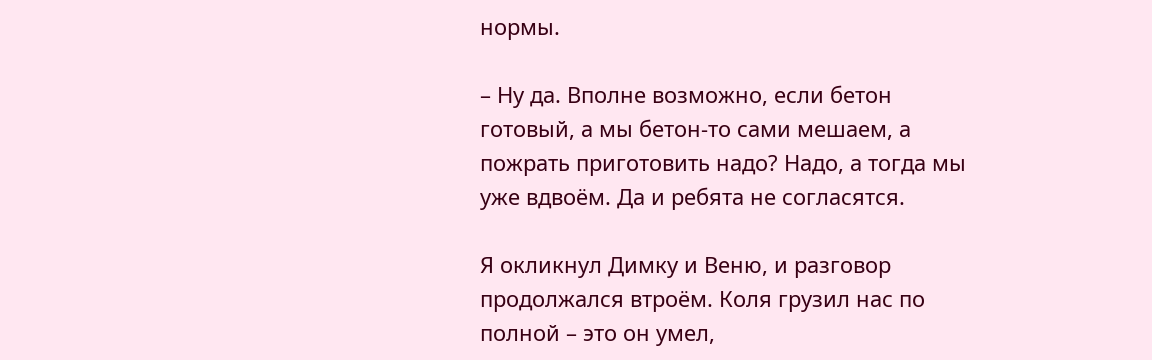нормы.

– Ну да. Вполне возможно, если бетон готовый, а мы бетон-то сами мешаем, а пожрать приготовить надо? Надо, а тогда мы уже вдвоём. Да и ребята не согласятся.

Я окликнул Димку и Веню, и разговор продолжался втроём. Коля грузил нас по полной – это он умел,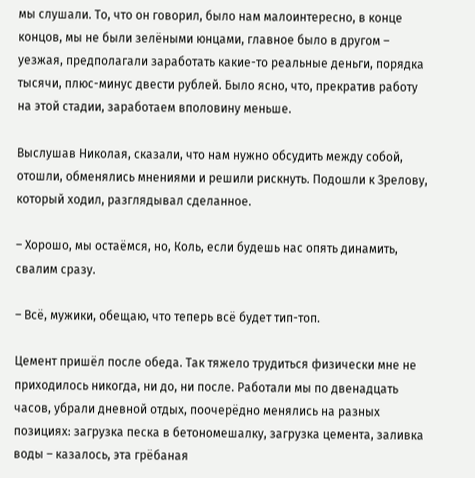мы слушали. То, что он говорил, было нам малоинтересно, в конце концов, мы не были зелёными юнцами, главное было в другом – уезжая, предполагали заработать какие-то реальные деньги, порядка тысячи, плюс-минус двести рублей. Было ясно, что, прекратив работу на этой стадии, заработаем вполовину меньше.

Выслушав Николая, сказали, что нам нужно обсудить между собой, отошли, обменялись мнениями и решили рискнуть. Подошли к Зрелову, который ходил, разглядывал сделанное.

– Хорошо, мы остаёмся, но, Коль, если будешь нас опять динамить, свалим сразу.

– Всё, мужики, обещаю, что теперь всё будет тип-топ.

Цемент пришёл после обеда. Так тяжело трудиться физически мне не приходилось никогда, ни до, ни после. Работали мы по двенадцать часов, убрали дневной отдых, поочерёдно менялись на разных позициях: загрузка песка в бетономешалку, загрузка цемента, заливка воды – казалось, эта грёбаная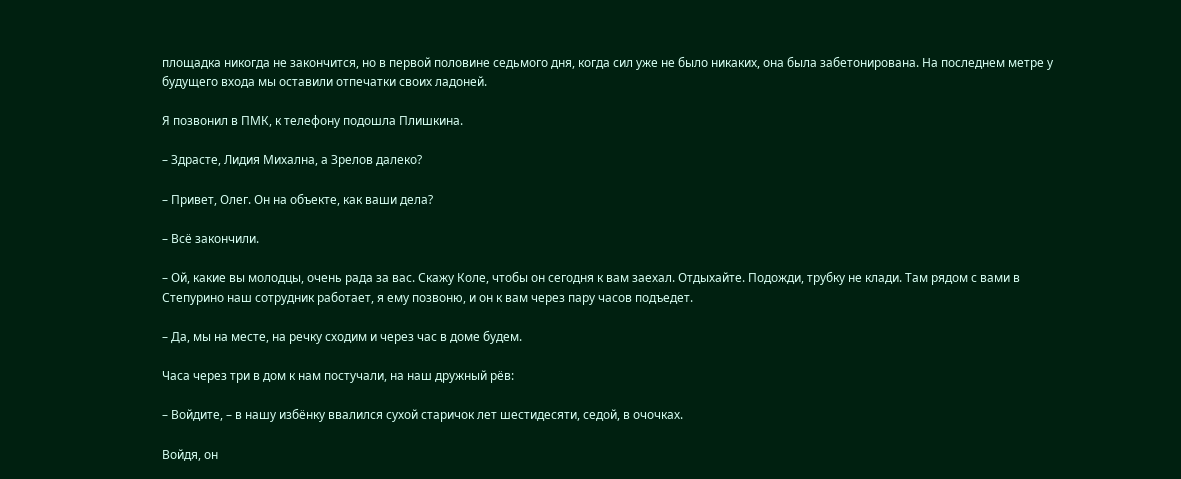площадка никогда не закончится, но в первой половине седьмого дня, когда сил уже не было никаких, она была забетонирована. На последнем метре у будущего входа мы оставили отпечатки своих ладоней.

Я позвонил в ПМК, к телефону подошла Плишкина.

– Здрасте, Лидия Михална, а Зрелов далеко?

– Привет, Олег. Он на объекте, как ваши дела?

– Всё закончили.

– Ой, какие вы молодцы, очень рада за вас. Скажу Коле, чтобы он сегодня к вам заехал. Отдыхайте. Подожди, трубку не клади. Там рядом с вами в Степурино наш сотрудник работает, я ему позвоню, и он к вам через пару часов подъедет.

– Да, мы на месте, на речку сходим и через час в доме будем.

Часа через три в дом к нам постучали, на наш дружный рёв:

– Войдите, – в нашу избёнку ввалился сухой старичок лет шестидесяти, седой, в очочках.

Войдя, он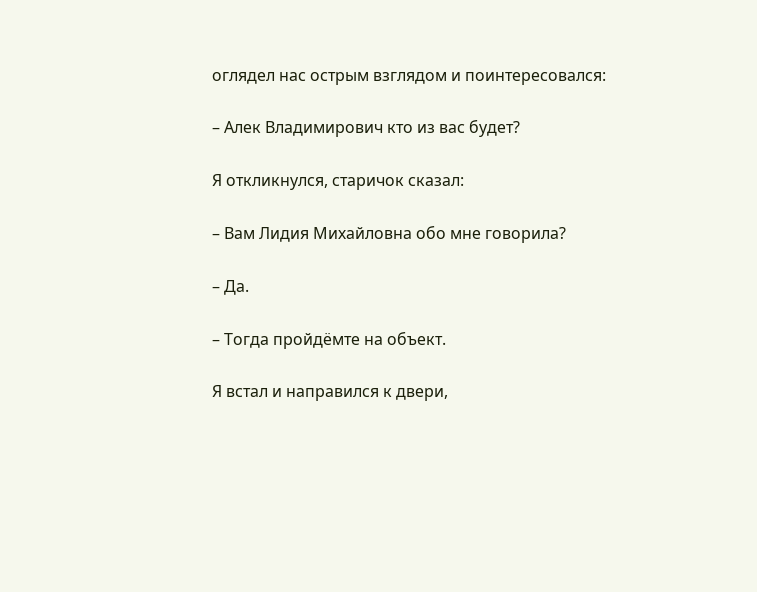оглядел нас острым взглядом и поинтересовался:

– Алек Владимирович кто из вас будет?

Я откликнулся, старичок сказал:

– Вам Лидия Михайловна обо мне говорила?

– Да.

– Тогда пройдёмте на объект.

Я встал и направился к двери,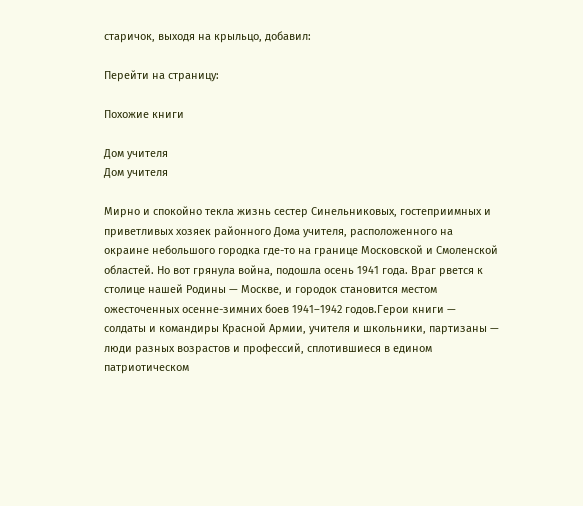старичок, выходя на крыльцо, добавил:

Перейти на страницу:

Похожие книги

Дом учителя
Дом учителя

Мирно и спокойно текла жизнь сестер Синельниковых, гостеприимных и приветливых хозяек районного Дома учителя, расположенного на окраине небольшого городка где-то на границе Московской и Смоленской областей. Но вот грянула война, подошла осень 1941 года. Враг рвется к столице нашей Родины — Москве, и городок становится местом ожесточенных осенне-зимних боев 1941–1942 годов.Герои книги — солдаты и командиры Красной Армии, учителя и школьники, партизаны — люди разных возрастов и профессий, сплотившиеся в едином патриотическом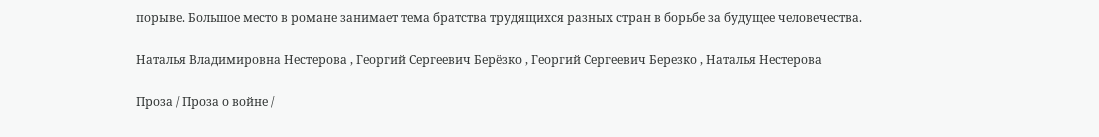порыве. Большое место в романе занимает тема братства трудящихся разных стран в борьбе за будущее человечества.

Наталья Владимировна Нестерова , Георгий Сергеевич Берёзко , Георгий Сергеевич Березко , Наталья Нестерова

Проза / Проза о войне /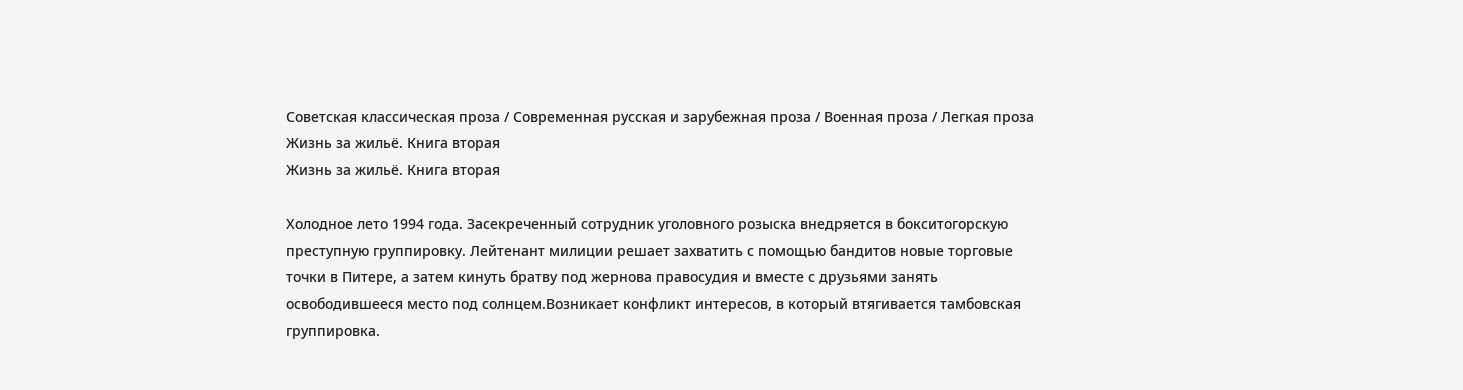Советская классическая проза / Современная русская и зарубежная проза / Военная проза / Легкая проза
Жизнь за жильё. Книга вторая
Жизнь за жильё. Книга вторая

Холодное лето 1994 года. Засекреченный сотрудник уголовного розыска внедряется в бокситогорскую преступную группировку. Лейтенант милиции решает захватить с помощью бандитов новые торговые точки в Питере, а затем кинуть братву под жернова правосудия и вместе с друзьями занять освободившееся место под солнцем.Возникает конфликт интересов, в который втягивается тамбовская группировка.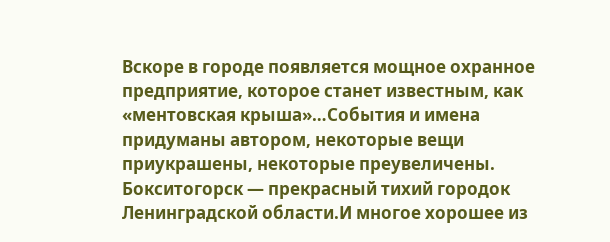Вскоре в городе появляется мощное охранное предприятие, которое станет известным, как «ментовская крыша»…События и имена придуманы автором, некоторые вещи приукрашены, некоторые преувеличены. Бокситогорск — прекрасный тихий городок Ленинградской области.И многое хорошее из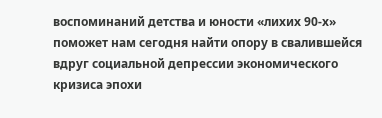воспоминаний детства и юности «лихих 90-х» поможет нам сегодня найти опору в свалившейся вдруг социальной депрессии экономического кризиса эпохи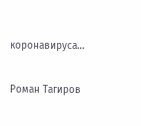коронавируса…

Роман Тагиров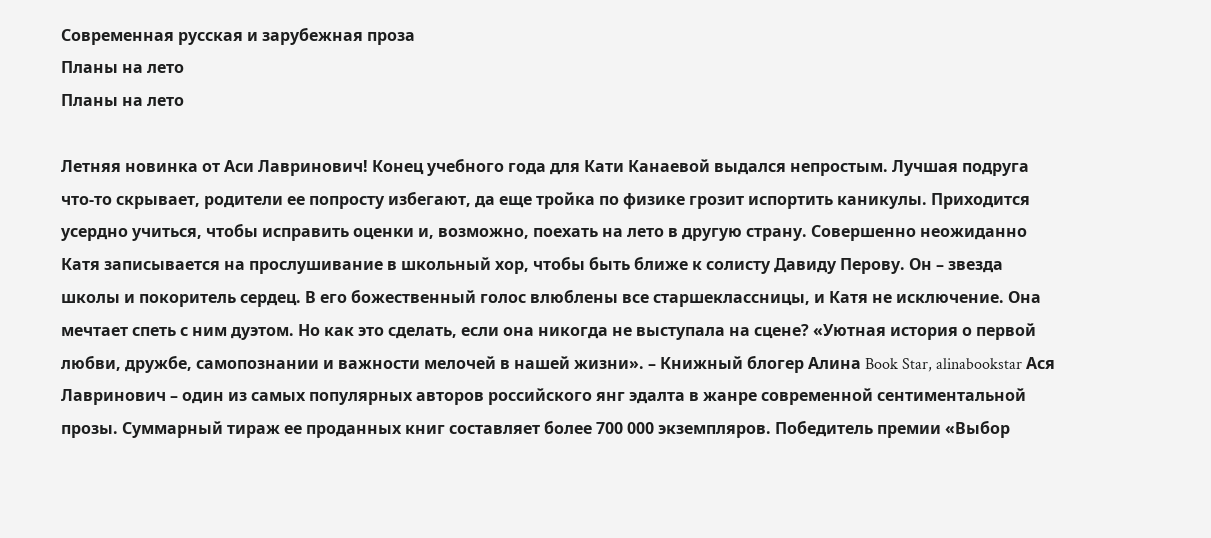Современная русская и зарубежная проза
Планы на лето
Планы на лето

Летняя новинка от Аси Лавринович! Конец учебного года для Кати Канаевой выдался непростым. Лучшая подруга что-то скрывает, родители ее попросту избегают, да еще тройка по физике грозит испортить каникулы. Приходится усердно учиться, чтобы исправить оценки и, возможно, поехать на лето в другую страну. Совершенно неожиданно Катя записывается на прослушивание в школьный хор, чтобы быть ближе к солисту Давиду Перову. Он – звезда школы и покоритель сердец. В его божественный голос влюблены все старшеклассницы, и Катя не исключение. Она мечтает спеть с ним дуэтом. Но как это сделать, если она никогда не выступала на сцене? «Уютная история о первой любви, дружбе, самопознании и важности мелочей в нашей жизни». – Книжный блогер Алина Book Star, alinabookstar Ася Лавринович – один из самых популярных авторов российского янг эдалта в жанре современной сентиментальной прозы. Суммарный тираж ее проданных книг составляет более 700 000 экземпляров. Победитель премии «Выбор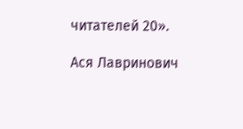читателей 20».

Ася Лавринович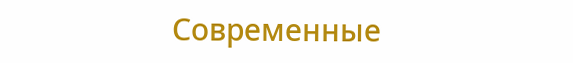Современные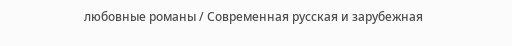любовные романы / Современная русская и зарубежная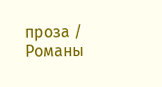проза / Романы